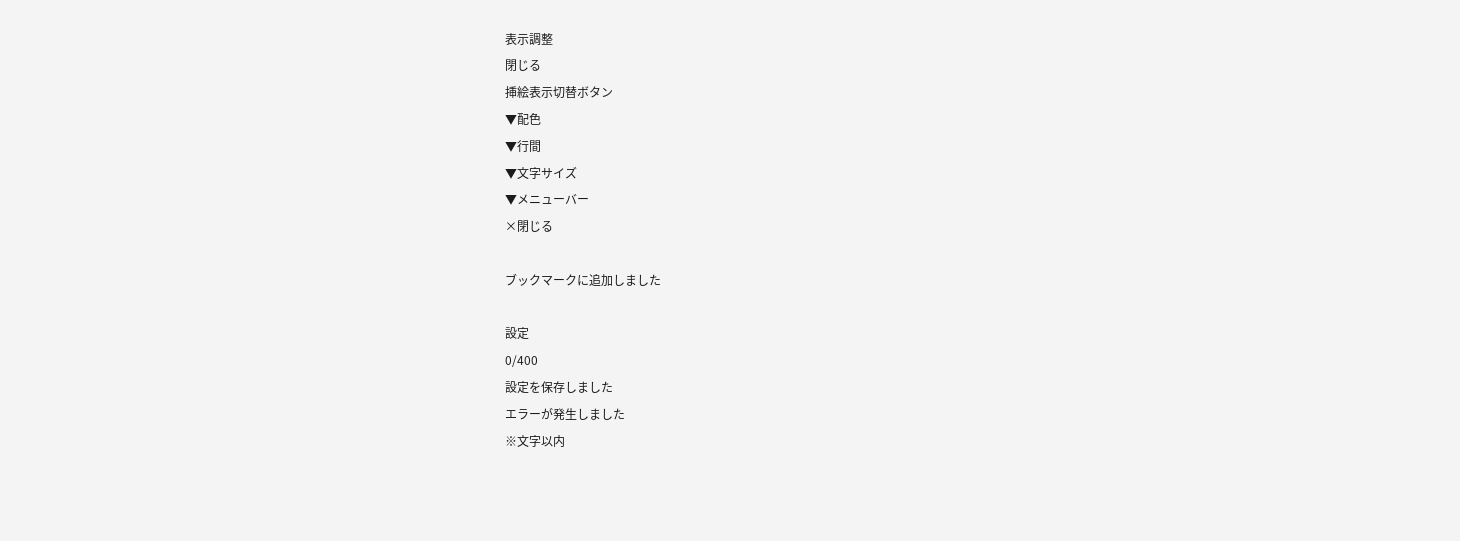表示調整
閉じる
挿絵表示切替ボタン
▼配色
▼行間
▼文字サイズ
▼メニューバー
×閉じる

ブックマークに追加しました

設定
0/400
設定を保存しました
エラーが発生しました
※文字以内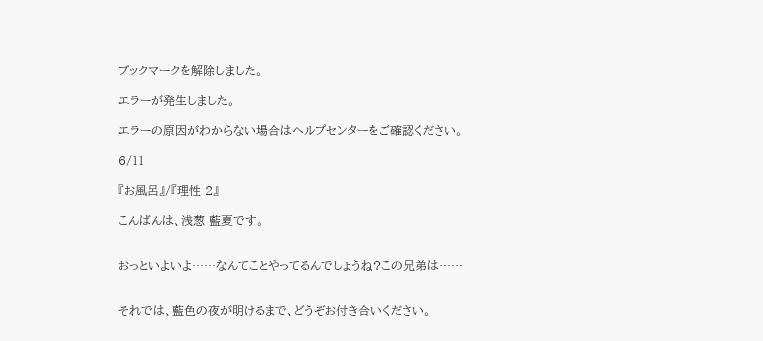ブックマークを解除しました。

エラーが発生しました。

エラーの原因がわからない場合はヘルプセンターをご確認ください。

6/11

『お風呂』/『理性 2』

こんばんは、浅葱 藍夏です。


おっといよいよ……なんてことやってるんでしょうね?この兄弟は……


それでは、藍色の夜が明けるまで、どうぞお付き合いください。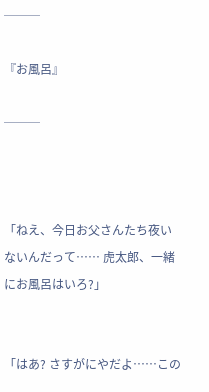───

『お風呂』

───



「ねえ、今日お父さんたち夜いないんだって…… 虎太郎、一緒にお風呂はいろ?」


「はあ? さすがにやだよ……この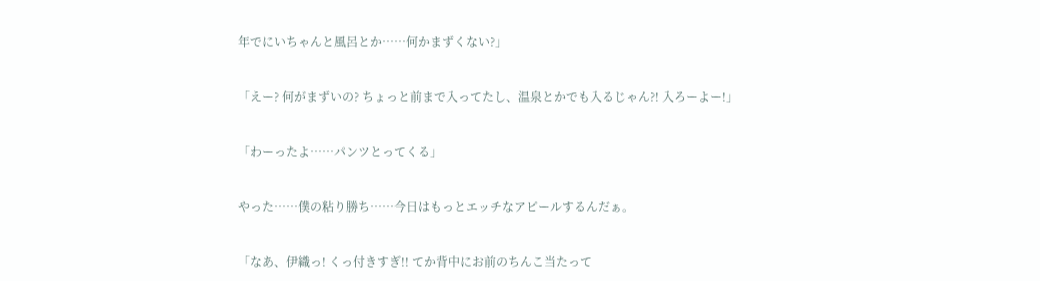年でにいちゃんと風呂とか……何かまずくない?」


「えー? 何がまずいの? ちょっと前まで入ってたし、温泉とかでも入るじゃん?! 入ろーよー!」


「わーったよ……パンツとってくる」


やった……僕の粘り勝ち……今日はもっとエッチなアピールするんだぁ。


「なあ、伊織っ! くっ付きすぎ!! てか背中にお前のちんこ当たって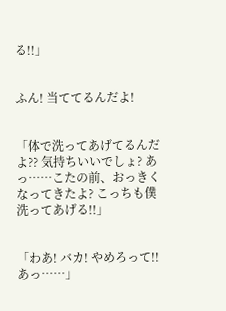る!!」


ふん! 当ててるんだよ!


「体で洗ってあげてるんだよ?? 気持ちいいでしょ? あっ……こたの前、おっきくなってきたよ? こっちも僕洗ってあげる!!」


「わあ! バカ! やめろって!! あっ……」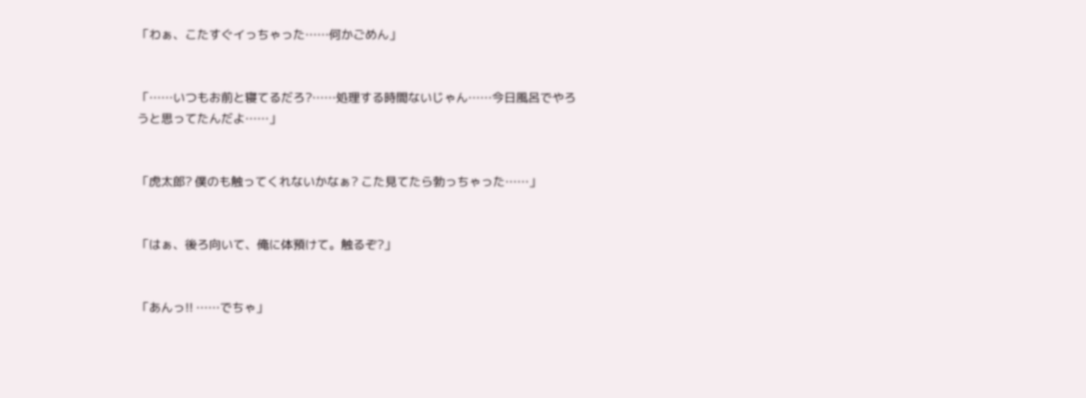「わぁ、こたすぐイっちゃった……何かごめん」


「……いつもお前と寝てるだろ?……処理する時間ないじゃん……今日風呂でやろうと思ってたんだよ……」


「虎太郎? 僕のも触ってくれないかなぁ? こた見てたら勃っちゃった……」


「はぁ、後ろ向いて、俺に体預けて。触るぞ?」


「あんっ!! ……でちゃ」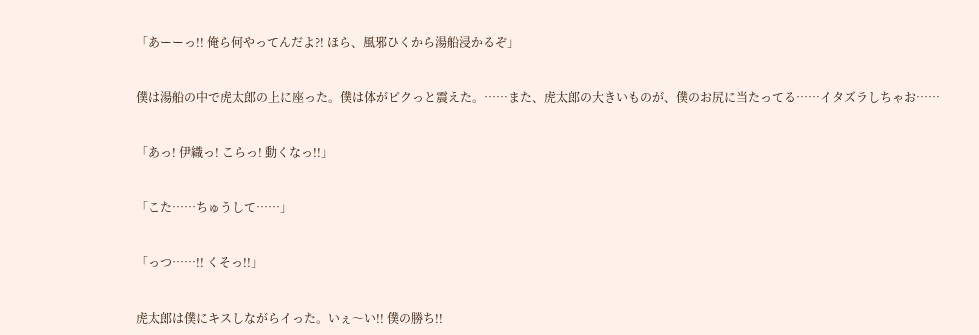「あーーっ!! 俺ら何やってんだよ?! ほら、風邪ひくから湯船浸かるぞ」


僕は湯船の中で虎太郎の上に座った。僕は体がピクっと震えた。……また、虎太郎の大きいものが、僕のお尻に当たってる……イタズラしちゃお……


「あっ! 伊織っ! こらっ! 動くなっ!!」


「こた……ちゅうして……」


「っつ……!! くそっ!!」


虎太郎は僕にキスしながらイった。いぇ〜い!! 僕の勝ち!!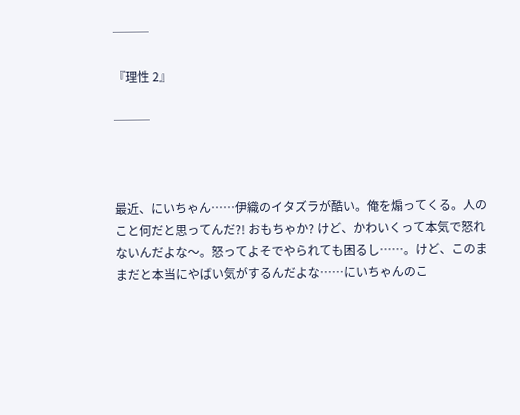───

『理性 2』

───



最近、にいちゃん……伊織のイタズラが酷い。俺を煽ってくる。人のこと何だと思ってんだ?! おもちゃか? けど、かわいくって本気で怒れないんだよな〜。怒ってよそでやられても困るし……。けど、このままだと本当にやばい気がするんだよな……にいちゃんのこ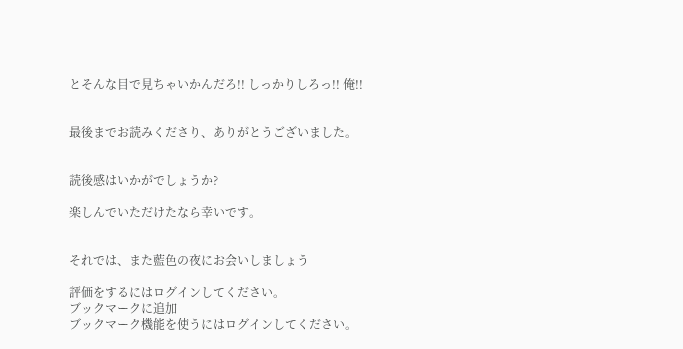とそんな目で見ちゃいかんだろ!! しっかりしろっ!! 俺!!


最後までお読みくださり、ありがとうございました。


読後感はいかがでしょうか?

楽しんでいただけたなら幸いです。


それでは、また藍色の夜にお会いしましょう

評価をするにはログインしてください。
ブックマークに追加
ブックマーク機能を使うにはログインしてください。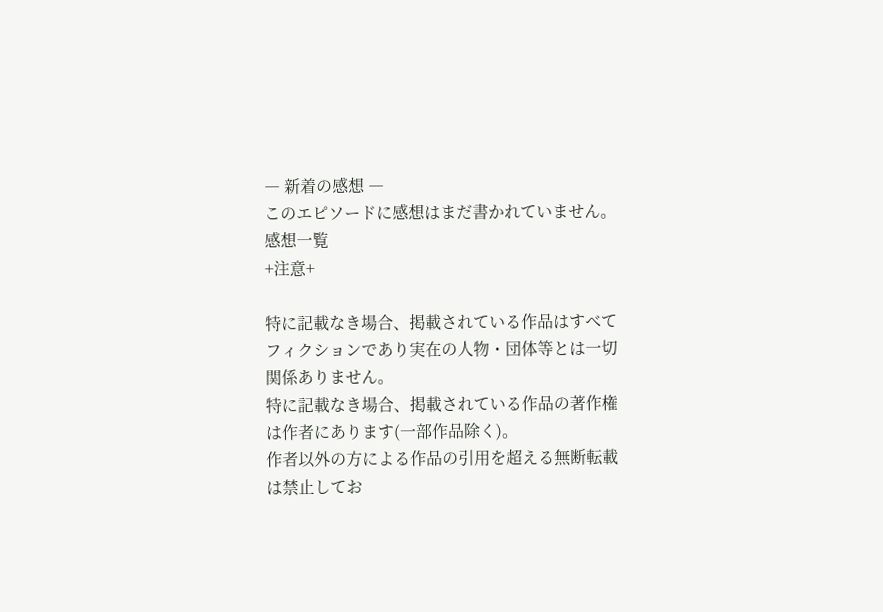― 新着の感想 ―
このエピソードに感想はまだ書かれていません。
感想一覧
+注意+

特に記載なき場合、掲載されている作品はすべてフィクションであり実在の人物・団体等とは一切関係ありません。
特に記載なき場合、掲載されている作品の著作権は作者にあります(一部作品除く)。
作者以外の方による作品の引用を超える無断転載は禁止してお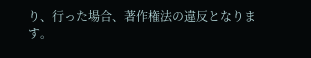り、行った場合、著作権法の違反となります。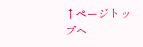↑ページトップへ